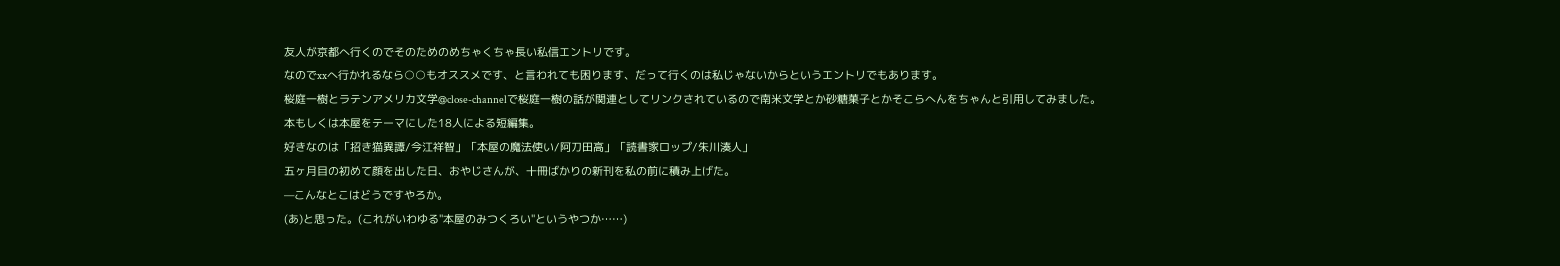友人が京都へ行くのでそのためのめちゃくちゃ長い私信エントリです。
なのでxxへ行かれるなら○○もオススメです、と言われても困ります、だって行くのは私じゃないからというエントリでもあります。
桜庭一樹とラテンアメリカ文学@close-channelで桜庭一樹の話が関連としてリンクされているので南米文学とか砂糖菓子とかそこらへんをちゃんと引用してみました。
本もしくは本屋をテーマにした18人による短編集。
好きなのは「招き猫異譚/今江祥智」「本屋の魔法使い/阿刀田高」「読書家ロップ/朱川湊人」
五ヶ月目の初めて顔を出した日、おやじさんが、十冊ばかりの新刊を私の前に積み上げた。
—こんなとこはどうですやろか。
(あ)と思った。(これがいわゆる"本屋のみつくろい"というやつか……)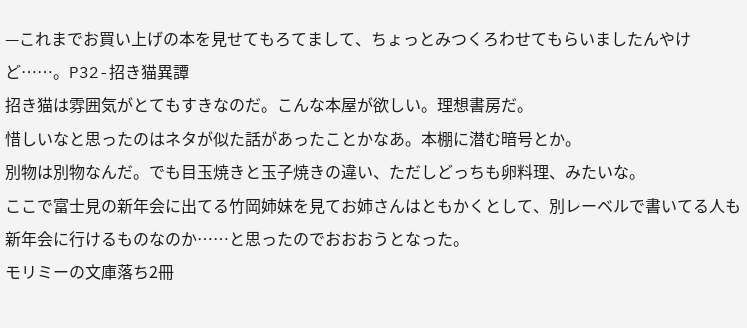—これまでお買い上げの本を見せてもろてまして、ちょっとみつくろわせてもらいましたんやけど……。P32-招き猫異譚
招き猫は雰囲気がとてもすきなのだ。こんな本屋が欲しい。理想書房だ。
惜しいなと思ったのはネタが似た話があったことかなあ。本棚に潜む暗号とか。
別物は別物なんだ。でも目玉焼きと玉子焼きの違い、ただしどっちも卵料理、みたいな。
ここで富士見の新年会に出てる竹岡姉妹を見てお姉さんはともかくとして、別レーベルで書いてる人も新年会に行けるものなのか……と思ったのでおおおうとなった。
モリミーの文庫落ち2冊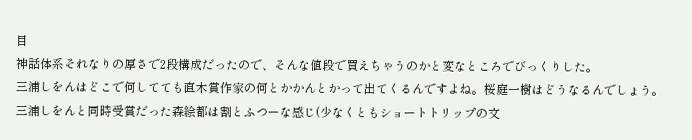目
神話体系それなりの厚さで2段構成だったので、そんな値段で買えちゃうのかと変なところでびっくりした。
三浦しをんはどこで何してても直木賞作家の何とかかんとかって出てくるんですよね。桜庭一樹はどうなるんでしょう。
三浦しをんと同時受賞だった森絵都は割とふつーな感じ(少なくともショートトリップの文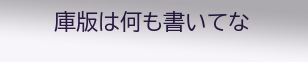庫版は何も書いてな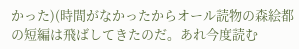かった)(時間がなかったからオール読物の森絵都の短編は飛ばしてきたのだ。あれ今度読む